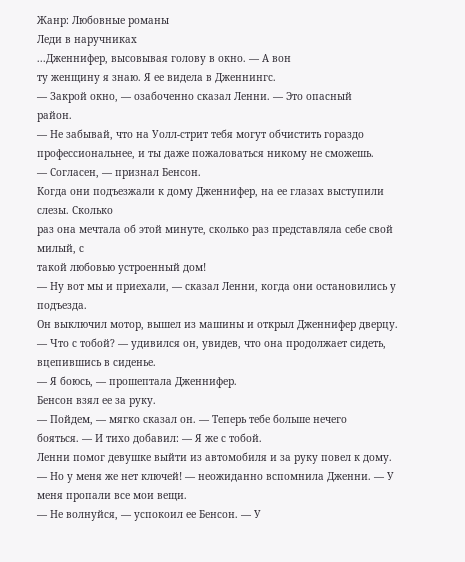Жанр: Любовные романы
Леди в наручниках
...Дженнифер, высовывая голову в окно. — А вон
ту женщину я знаю. Я ее видела в Дженнингс.
— Закрой окно, — озабоченно сказал Ленни. — Это опасный
район.
— Не забывай, что на Уолл-стрит тебя могут обчистить гораздо
профессиональнее, и ты даже пожаловаться никому не сможешь.
— Согласен, — признал Бенсон.
Когда они подъезжали к дому Дженнифер, на ее глазах выступили слезы. Сколько
раз она мечтала об этой минуте, сколько раз представляла себе свой милый, с
такой любовью устроенный дом!
— Ну вот мы и приехали, — сказал Ленни, когда они остановились у
подъезда.
Он выключил мотор, вышел из машины и открыл Дженнифер дверцу.
— Что с тобой? — удивился он, увидев, что она продолжает сидеть,
вцепившись в сиденье.
— Я боюсь, — прошептала Дженнифер.
Бенсон взял ее за руку.
— Пойдем, — мягко сказал он. — Теперь тебе больше нечего
бояться. — И тихо добавил: — Я же с тобой.
Ленни помог девушке выйти из автомобиля и за руку повел к дому.
— Но у меня же нет ключей! — неожиданно вспомнила Дженни. — У
меня пропали все мои вещи.
— Не волнуйся, — успокоил ее Бенсон. — У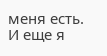меня есть. И еще я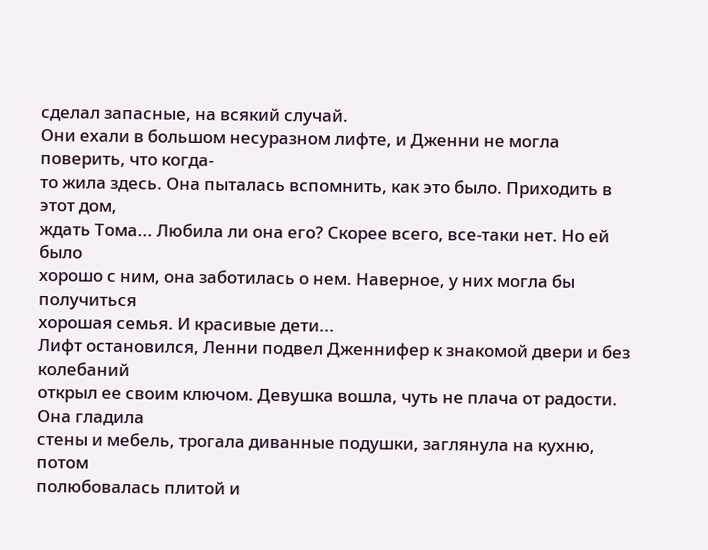сделал запасные, на всякий случай.
Они ехали в большом несуразном лифте, и Дженни не могла поверить, что когда-
то жила здесь. Она пыталась вспомнить, как это было. Приходить в этот дом,
ждать Тома... Любила ли она его? Скорее всего, все-таки нет. Но ей было
хорошо с ним, она заботилась о нем. Наверное, у них могла бы получиться
хорошая семья. И красивые дети...
Лифт остановился, Ленни подвел Дженнифер к знакомой двери и без колебаний
открыл ее своим ключом. Девушка вошла, чуть не плача от радости. Она гладила
стены и мебель, трогала диванные подушки, заглянула на кухню, потом
полюбовалась плитой и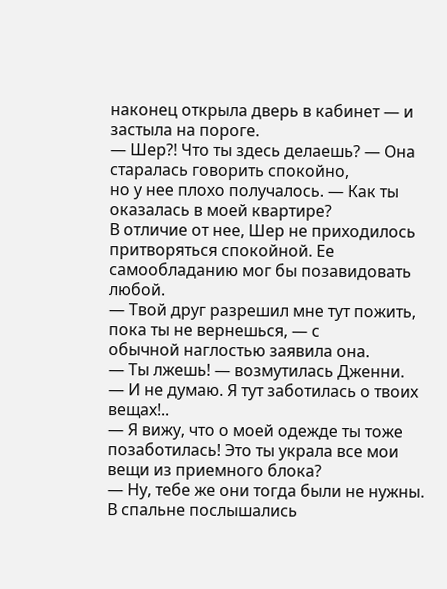наконец открыла дверь в кабинет — и застыла на пороге.
— Шер?! Что ты здесь делаешь? — Она старалась говорить спокойно,
но у нее плохо получалось. — Как ты оказалась в моей квартире?
В отличие от нее, Шер не приходилось притворяться спокойной. Ее
самообладанию мог бы позавидовать любой.
— Твой друг разрешил мне тут пожить, пока ты не вернешься, — с
обычной наглостью заявила она.
— Ты лжешь! — возмутилась Дженни.
— И не думаю. Я тут заботилась о твоих вещах!..
— Я вижу, что о моей одежде ты тоже позаботилась! Это ты украла все мои
вещи из приемного блока?
— Ну, тебе же они тогда были не нужны.
В спальне послышались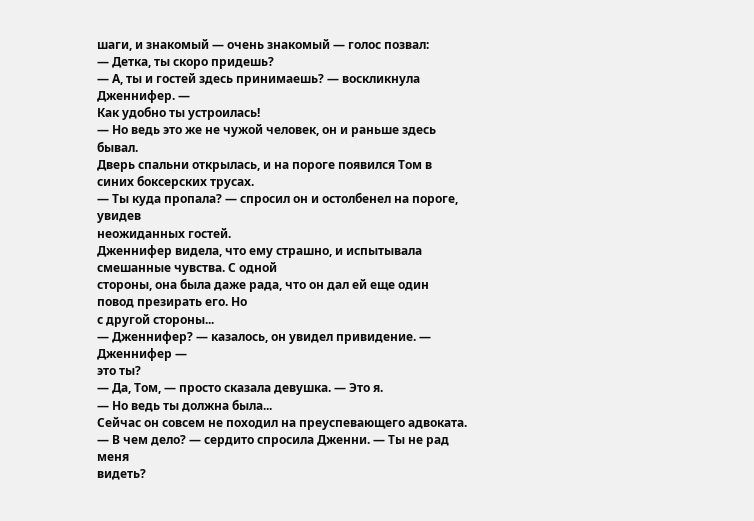шаги, и знакомый — очень знакомый — голос позвал:
— Детка, ты скоро придешь?
— А, ты и гостей здесь принимаешь? — воскликнула Дженнифер. —
Как удобно ты устроилась!
— Но ведь это же не чужой человек, он и раньше здесь бывал.
Дверь спальни открылась, и на пороге появился Том в синих боксерских трусах.
— Ты куда пропала? — спросил он и остолбенел на пороге, увидев
неожиданных гостей.
Дженнифер видела, что ему страшно, и испытывала смешанные чувства. С одной
стороны, она была даже рада, что он дал ей еще один повод презирать его. Но
с другой стороны...
— Дженнифер? — казалось, он увидел привидение. — Дженнифер —
это ты?
— Да, Том, — просто сказала девушка. — Это я.
— Но ведь ты должна была...
Сейчас он совсем не походил на преуспевающего адвоката.
— В чем дело? — сердито спросила Дженни. — Ты не рад меня
видеть?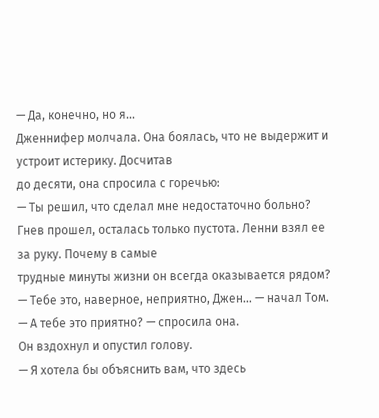— Да, конечно, но я...
Дженнифер молчала. Она боялась, что не выдержит и устроит истерику. Досчитав
до десяти, она спросила с горечью:
— Ты решил, что сделал мне недостаточно больно?
Гнев прошел, осталась только пустота. Ленни взял ее за руку. Почему в самые
трудные минуты жизни он всегда оказывается рядом?
— Тебе это, наверное, неприятно, Джен... — начал Том.
— А тебе это приятно? — спросила она.
Он вздохнул и опустил голову.
— Я хотела бы объяснить вам, что здесь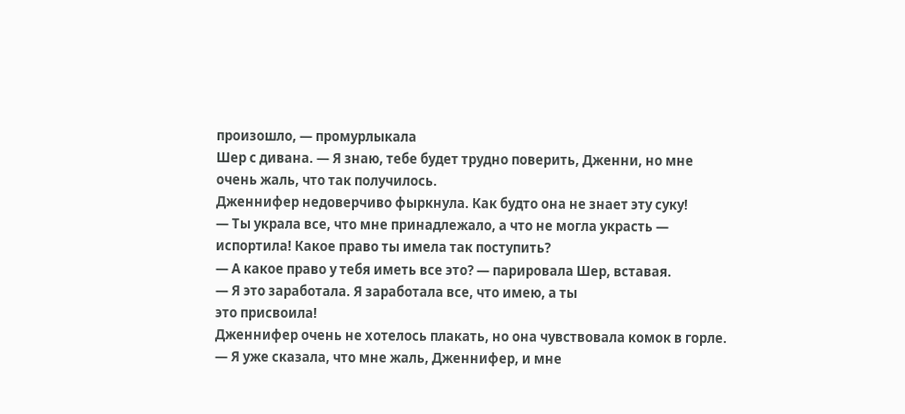произошло, — промурлыкала
Шер с дивана. — Я знаю, тебе будет трудно поверить, Дженни, но мне
очень жаль, что так получилось.
Дженнифер недоверчиво фыркнула. Как будто она не знает эту суку!
— Ты украла все, что мне принадлежало, а что не могла украсть —
испортила! Какое право ты имела так поступить?
— А какое право у тебя иметь все это? — парировала Шер, вставая.
— Я это заработала. Я заработала все, что имею, а ты
это присвоила!
Дженнифер очень не хотелось плакать, но она чувствовала комок в горле.
— Я уже сказала, что мне жаль, Дженнифер, и мне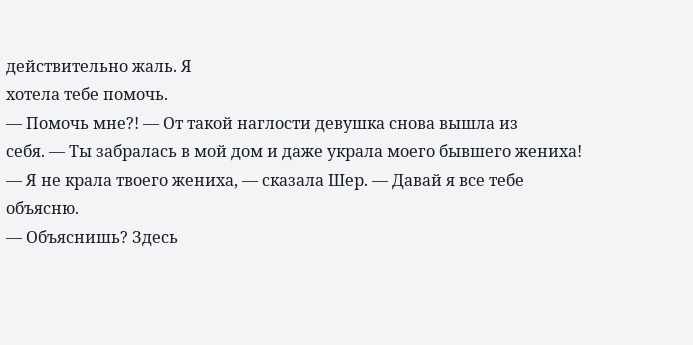действительно жаль. Я
хотела тебе помочь.
— Помочь мне?! — От такой наглости девушка снова вышла из
себя. — Ты забралась в мой дом и даже украла моего бывшего жениха!
— Я не крала твоего жениха, — сказала Шер. — Давай я все тебе
объясню.
— Объяснишь? Здесь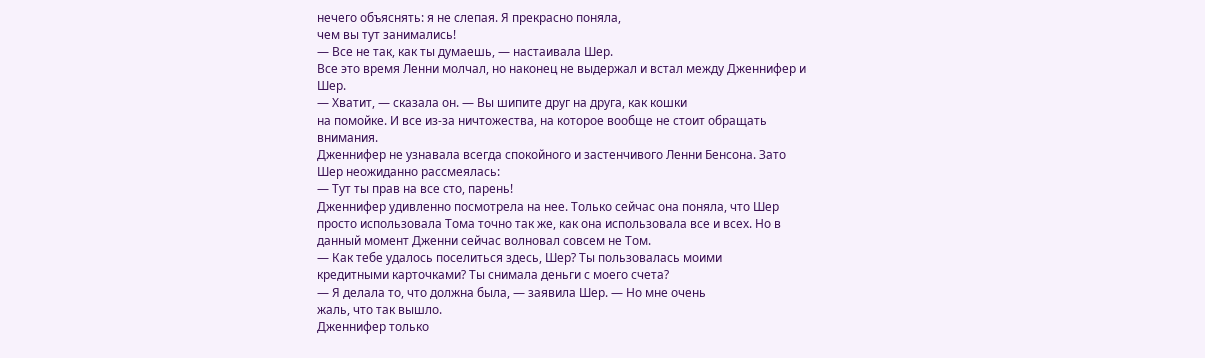нечего объяснять: я не слепая. Я прекрасно поняла,
чем вы тут занимались!
— Все не так, как ты думаешь, — настаивала Шер.
Все это время Ленни молчал, но наконец не выдержал и встал между Дженнифер и
Шер.
— Хватит, — сказала он. — Вы шипите друг на друга, как кошки
на помойке. И все из-за ничтожества, на которое вообще не стоит обращать
внимания.
Дженнифер не узнавала всегда спокойного и застенчивого Ленни Бенсона. Зато
Шер неожиданно рассмеялась:
— Тут ты прав на все сто, парень!
Дженнифер удивленно посмотрела на нее. Только сейчас она поняла, что Шер
просто использовала Тома точно так же, как она использовала все и всех. Но в
данный момент Дженни сейчас волновал совсем не Том.
— Как тебе удалось поселиться здесь, Шер? Ты пользовалась моими
кредитными карточками? Ты снимала деньги с моего счета?
— Я делала то, что должна была, — заявила Шер. — Но мне очень
жаль, что так вышло.
Дженнифер только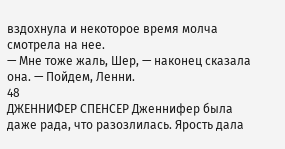вздохнула и некоторое время молча смотрела на нее.
— Мне тоже жаль, Шер, — наконец сказала она. — Пойдем, Ленни.
48
ДЖЕННИФЕР СПЕНСЕР Дженнифер была даже рада, что разозлилась. Ярость дала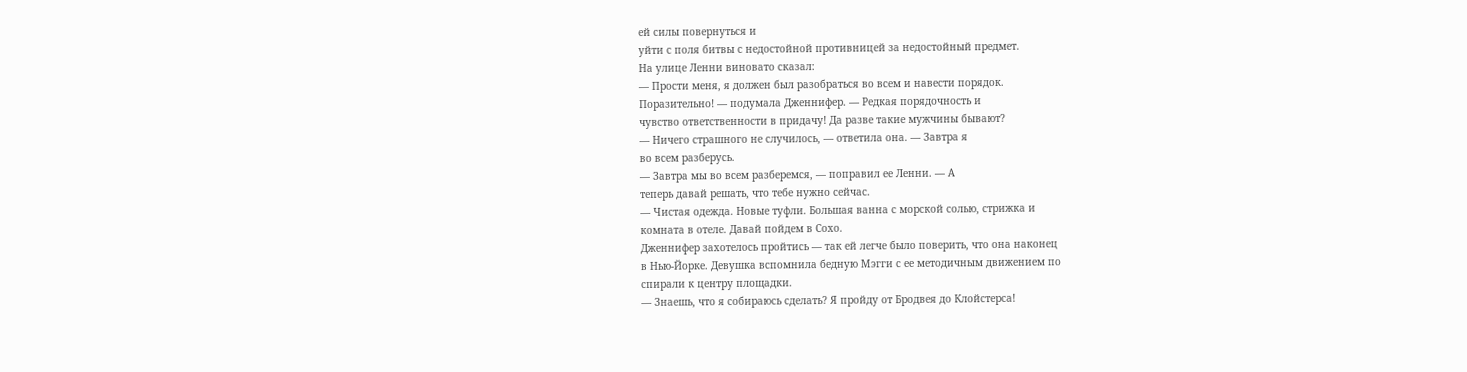ей силы повернуться и
уйти с поля битвы с недостойной противницей за недостойный предмет.
На улице Ленни виновато сказал:
— Прости меня, я должен был разобраться во всем и навести порядок.
Поразительно! — подумала Дженнифер. — Редкая порядочность и
чувство ответственности в придачу! Да разве такие мужчины бывают?
— Ничего страшного не случилось, — ответила она. — Завтра я
во всем разберусь.
— Завтра мы во всем разберемся, — поправил ее Ленни. — А
теперь давай решать, что тебе нужно сейчас.
— Чистая одежда. Новые туфли. Большая ванна с морской солью, стрижка и
комната в отеле. Давай пойдем в Сохо.
Дженнифер захотелось пройтись — так ей легче было поверить, что она наконец
в Нью-Йорке. Девушка вспомнила бедную Мэгги с ее методичным движением по
спирали к центру площадки.
— Знаешь, что я собираюсь сделать? Я пройду от Бродвея до Клойстерса!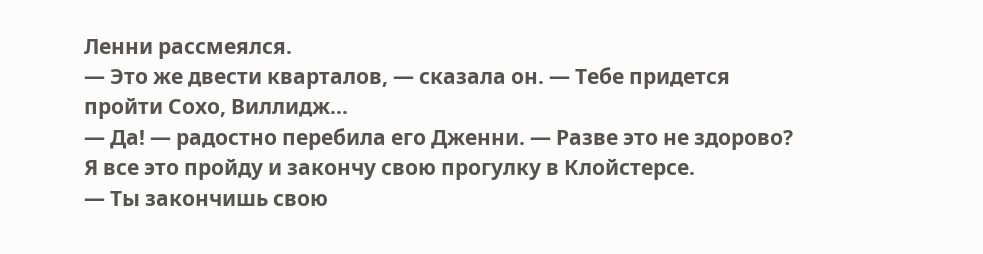Ленни рассмеялся.
— Это же двести кварталов, — сказала он. — Тебе придется
пройти Сохо, Виллидж...
— Да! — радостно перебила его Дженни. — Разве это не здорово?
Я все это пройду и закончу свою прогулку в Клойстерсе.
— Ты закончишь свою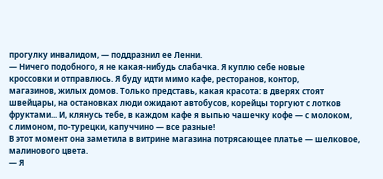прогулку инвалидом, — поддразнил ее Ленни.
— Ничего подобного, я не какая-нибудь слабачка. Я куплю себе новые
кроссовки и отправлюсь. Я буду идти мимо кафе, ресторанов, контор,
магазинов, жилых домов. Только представь, какая красота: в дверях стоят
швейцары, на остановках люди ожидают автобусов, корейцы торгуют с лотков
фруктами... И, клянусь тебе, в каждом кафе я выпью чашечку кофе — с молоком,
с лимоном, по-турецки, капуччино — все разные!
В этот момент она заметила в витрине магазина потрясающее платье — шелковое,
малинового цвета.
— Я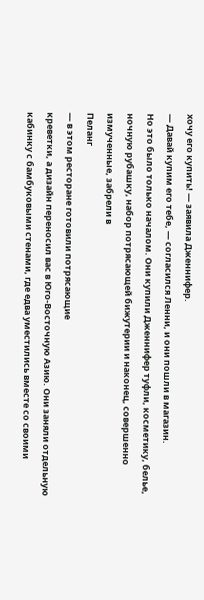хочу его купить! — заявила Дженнифер.
— Давай купим его тебе, — согласился Ленни, и они пошли в магазин.
Но это было только началом. Они купили Дженнифер туфли, косметику, белье,
ночную рубашку, набор потрясающей бижутерии и наконец, совершенно
измученные, забрели в
Пеланг
— в этом ресторане готовили потрясающие
креветки, а дизайн переносил вас в Юго-Восточную Азию. Они заняли отдельную
кабинку с бамбуковыми стенами, где едва уместились вместе со своими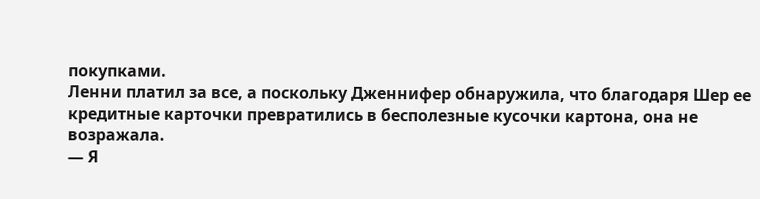покупками.
Ленни платил за все, а поскольку Дженнифер обнаружила, что благодаря Шер ее
кредитные карточки превратились в бесполезные кусочки картона, она не
возражала.
— Я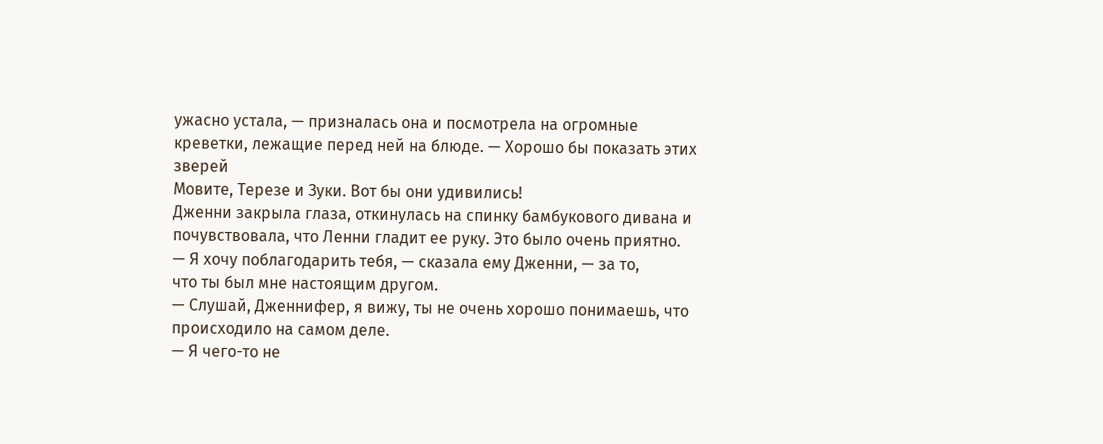ужасно устала, — призналась она и посмотрела на огромные
креветки, лежащие перед ней на блюде. — Хорошо бы показать этих зверей
Мовите, Терезе и Зуки. Вот бы они удивились!
Дженни закрыла глаза, откинулась на спинку бамбукового дивана и
почувствовала, что Ленни гладит ее руку. Это было очень приятно.
— Я хочу поблагодарить тебя, — сказала ему Дженни, — за то,
что ты был мне настоящим другом.
— Слушай, Дженнифер, я вижу, ты не очень хорошо понимаешь, что
происходило на самом деле.
— Я чего-то не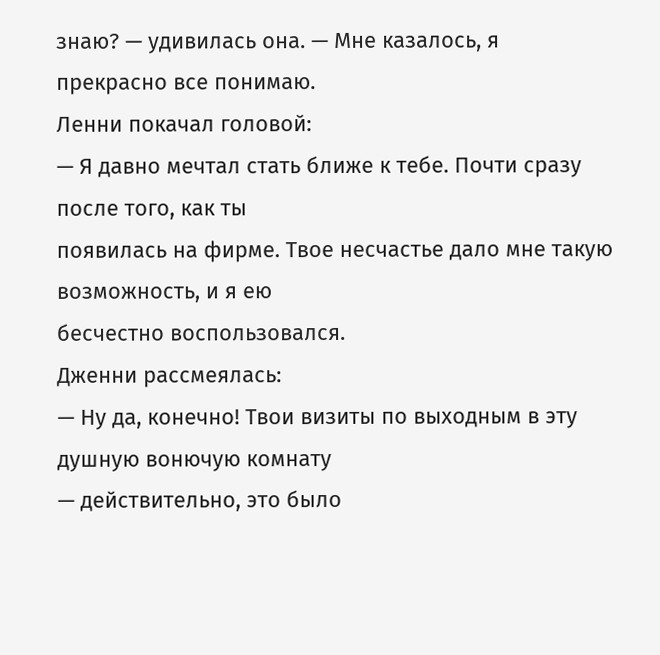знаю? — удивилась она. — Мне казалось, я
прекрасно все понимаю.
Ленни покачал головой:
— Я давно мечтал стать ближе к тебе. Почти сразу после того, как ты
появилась на фирме. Твое несчастье дало мне такую возможность, и я ею
бесчестно воспользовался.
Дженни рассмеялась:
— Ну да, конечно! Твои визиты по выходным в эту душную вонючую комнату
— действительно, это было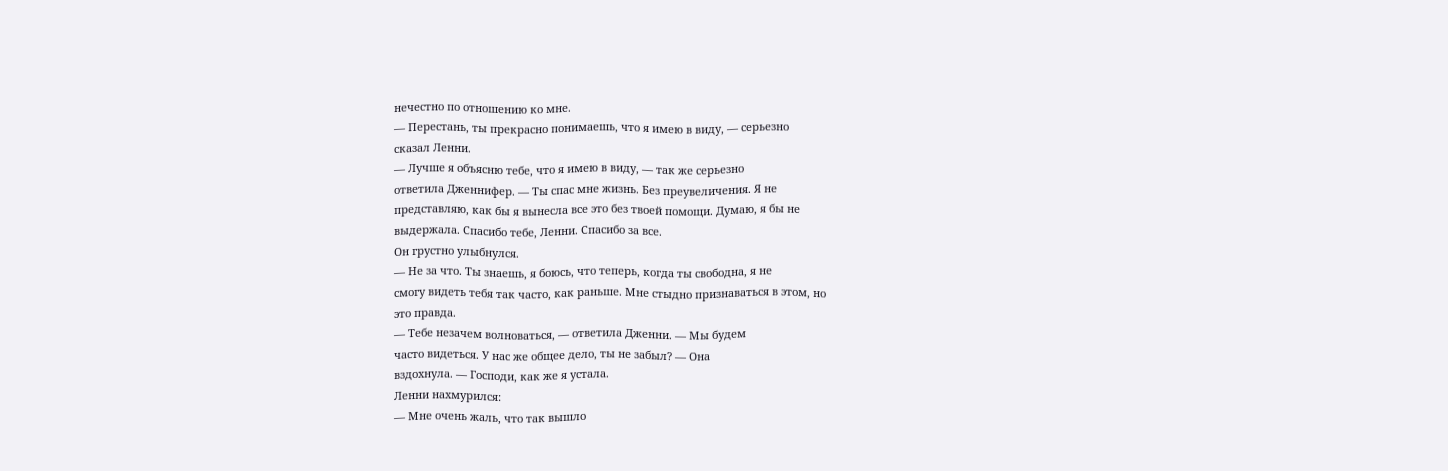нечестно по отношению ко мне.
— Перестань, ты прекрасно понимаешь, что я имею в виду, — серьезно
сказал Ленни.
— Лучше я объясню тебе, что я имею в виду, — так же серьезно
ответила Дженнифер. — Ты спас мне жизнь. Без преувеличения. Я не
представляю, как бы я вынесла все это без твоей помощи. Думаю, я бы не
выдержала. Спасибо тебе, Ленни. Спасибо за все.
Он грустно улыбнулся.
— Не за что. Ты знаешь, я боюсь, что теперь, когда ты свободна, я не
смогу видеть тебя так часто, как раньше. Мне стыдно признаваться в этом, но
это правда.
— Тебе незачем волноваться, — ответила Дженни. — Мы будем
часто видеться. У нас же общее дело, ты не забыл? — Она
вздохнула. — Господи, как же я устала.
Ленни нахмурился:
— Мне очень жаль, что так вышло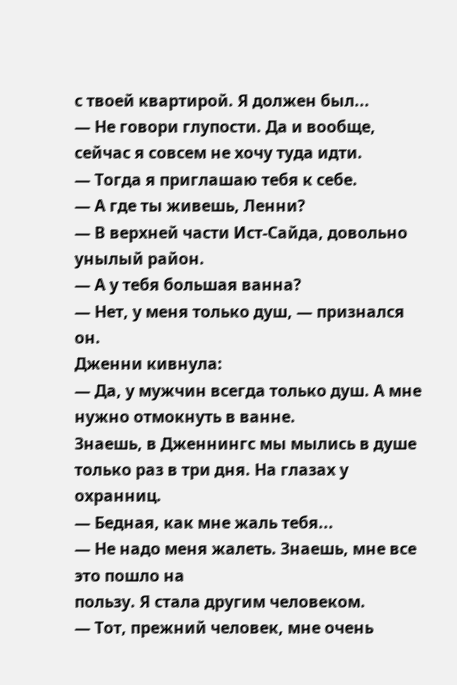с твоей квартирой. Я должен был...
— Не говори глупости. Да и вообще, сейчас я совсем не хочу туда идти.
— Тогда я приглашаю тебя к себе.
— А где ты живешь, Ленни?
— В верхней части Ист-Сайда, довольно унылый район.
— А у тебя большая ванна?
— Нет, у меня только душ, — признался он.
Дженни кивнула:
— Да, у мужчин всегда только душ. А мне нужно отмокнуть в ванне.
Знаешь, в Дженнингс мы мылись в душе только раз в три дня. На глазах у
охранниц.
— Бедная, как мне жаль тебя...
— Не надо меня жалеть. Знаешь, мне все это пошло на
пользу. Я стала другим человеком.
— Тот, прежний человек, мне очень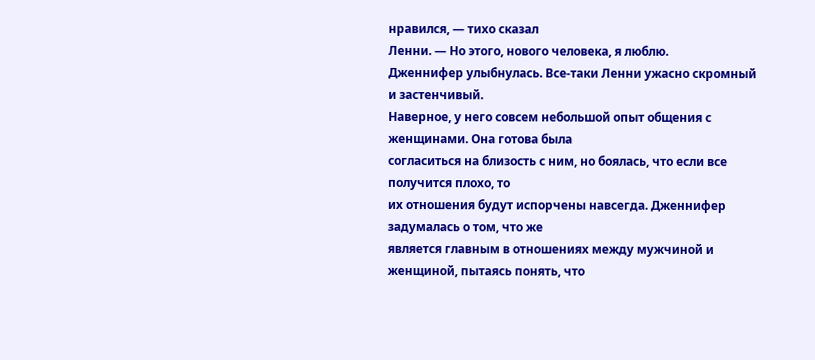нравился, — тихо сказал
Ленни. — Но этого, нового человека, я люблю.
Дженнифер улыбнулась. Все-таки Ленни ужасно скромный и застенчивый.
Наверное, у него совсем небольшой опыт общения с женщинами. Она готова была
согласиться на близость с ним, но боялась, что если все получится плохо, то
их отношения будут испорчены навсегда. Дженнифер задумалась о том, что же
является главным в отношениях между мужчиной и женщиной, пытаясь понять, что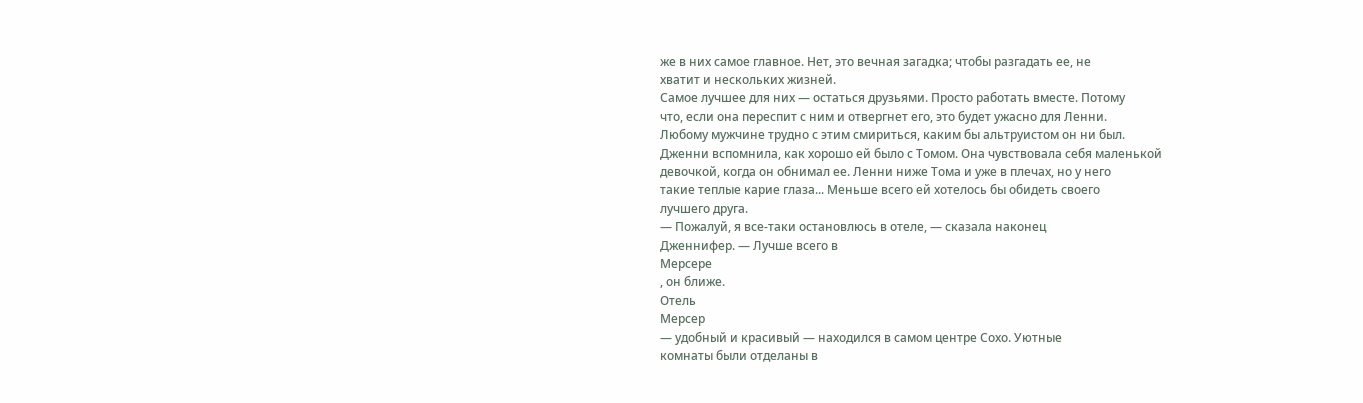же в них самое главное. Нет, это вечная загадка; чтобы разгадать ее, не
хватит и нескольких жизней.
Самое лучшее для них — остаться друзьями. Просто работать вместе. Потому
что, если она переспит с ним и отвергнет его, это будет ужасно для Ленни.
Любому мужчине трудно с этим смириться, каким бы альтруистом он ни был.
Дженни вспомнила, как хорошо ей было с Томом. Она чувствовала себя маленькой
девочкой, когда он обнимал ее. Ленни ниже Тома и уже в плечах, но у него
такие теплые карие глаза... Меньше всего ей хотелось бы обидеть своего
лучшего друга.
— Пожалуй, я все-таки остановлюсь в отеле, — сказала наконец
Дженнифер. — Лучше всего в
Мерсере
, он ближе.
Отель
Мерсер
— удобный и красивый — находился в самом центре Сохо. Уютные
комнаты были отделаны в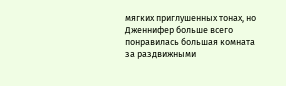мягких приглушенных тонах, но Дженнифер больше всего
понравилась большая комната за раздвижными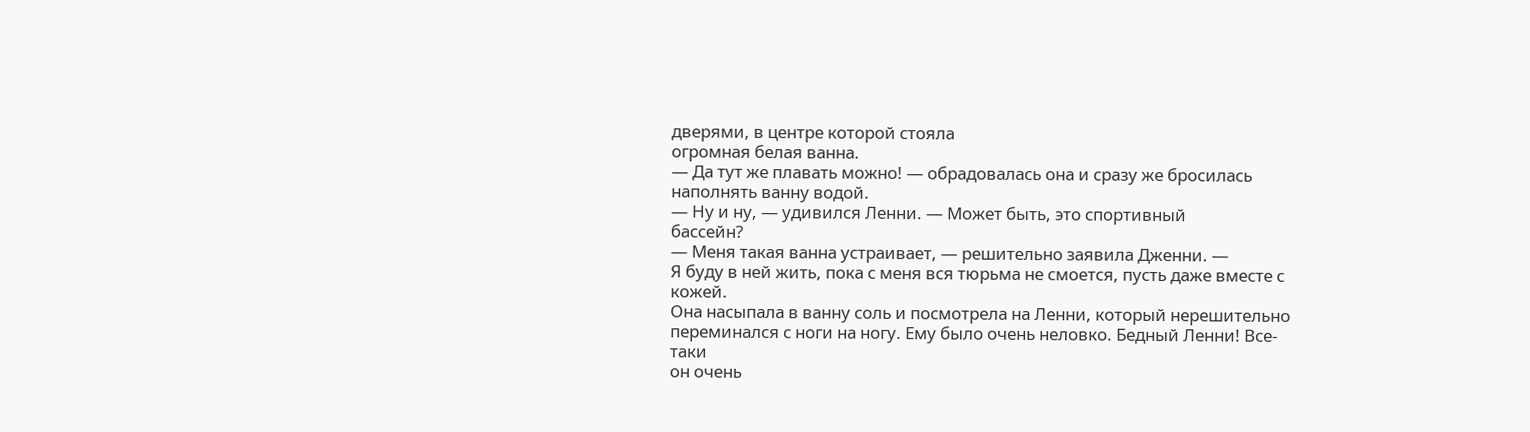дверями, в центре которой стояла
огромная белая ванна.
— Да тут же плавать можно! — обрадовалась она и сразу же бросилась наполнять ванну водой.
— Ну и ну, — удивился Ленни. — Может быть, это спортивный
бассейн?
— Меня такая ванна устраивает, — решительно заявила Дженни. —
Я буду в ней жить, пока с меня вся тюрьма не смоется, пусть даже вместе с
кожей.
Она насыпала в ванну соль и посмотрела на Ленни, который нерешительно
переминался с ноги на ногу. Ему было очень неловко. Бедный Ленни! Все-таки
он очень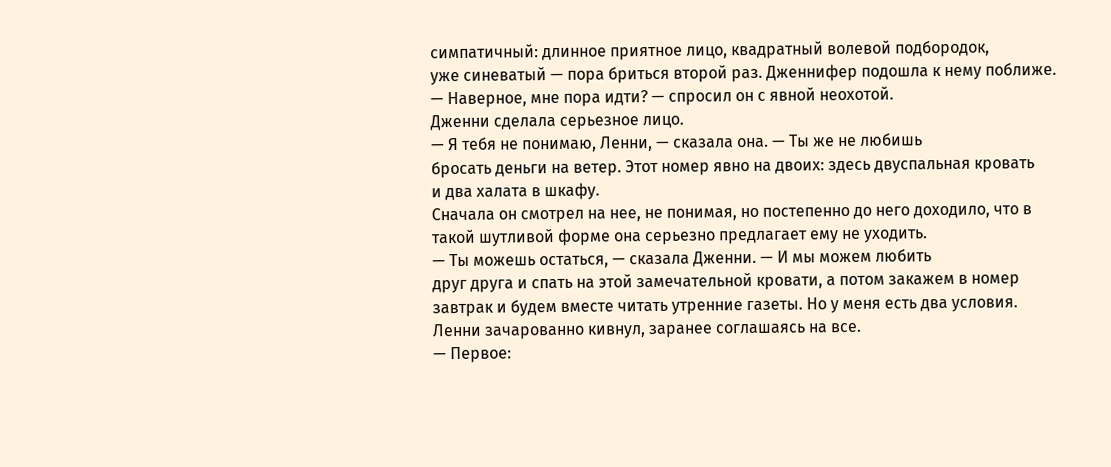симпатичный: длинное приятное лицо, квадратный волевой подбородок,
уже синеватый — пора бриться второй раз. Дженнифер подошла к нему поближе.
— Наверное, мне пора идти? — спросил он с явной неохотой.
Дженни сделала серьезное лицо.
— Я тебя не понимаю, Ленни, — сказала она. — Ты же не любишь
бросать деньги на ветер. Этот номер явно на двоих: здесь двуспальная кровать
и два халата в шкафу.
Сначала он смотрел на нее, не понимая, но постепенно до него доходило, что в
такой шутливой форме она серьезно предлагает ему не уходить.
— Ты можешь остаться, — сказала Дженни. — И мы можем любить
друг друга и спать на этой замечательной кровати, а потом закажем в номер
завтрак и будем вместе читать утренние газеты. Но у меня есть два условия.
Ленни зачарованно кивнул, заранее соглашаясь на все.
— Первое: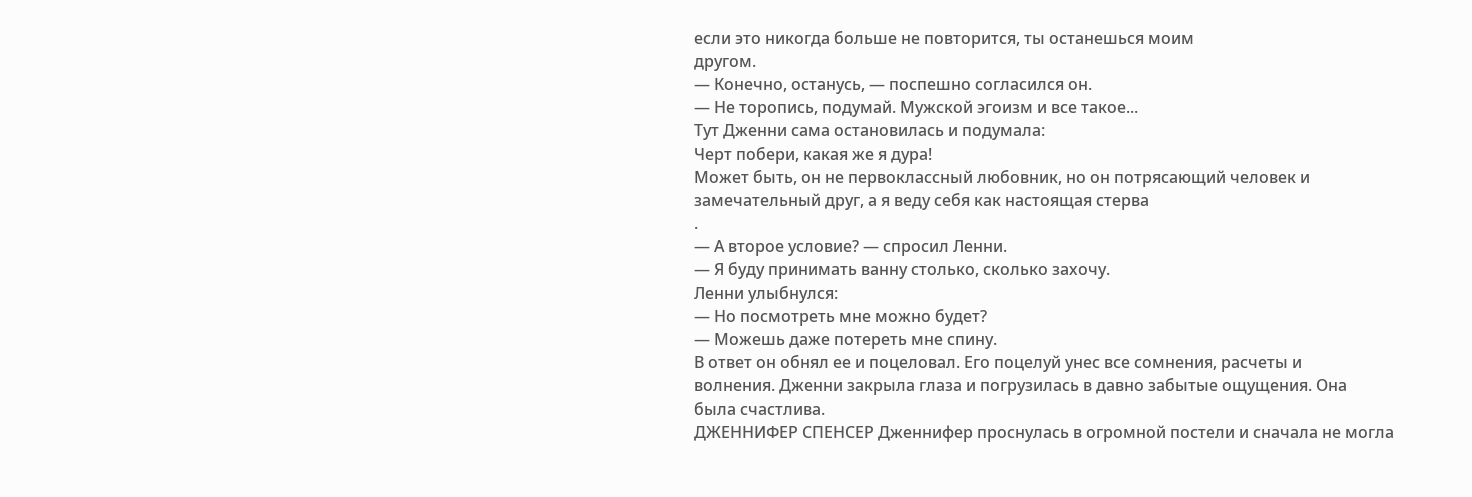если это никогда больше не повторится, ты останешься моим
другом.
— Конечно, останусь, — поспешно согласился он.
— Не торопись, подумай. Мужской эгоизм и все такое...
Тут Дженни сама остановилась и подумала:
Черт побери, какая же я дура!
Может быть, он не первоклассный любовник, но он потрясающий человек и
замечательный друг, а я веду себя как настоящая стерва
.
— А второе условие? — спросил Ленни.
— Я буду принимать ванну столько, сколько захочу.
Ленни улыбнулся:
— Но посмотреть мне можно будет?
— Можешь даже потереть мне спину.
В ответ он обнял ее и поцеловал. Его поцелуй унес все сомнения, расчеты и
волнения. Дженни закрыла глаза и погрузилась в давно забытые ощущения. Она
была счастлива.
ДЖЕННИФЕР СПЕНСЕР Дженнифер проснулась в огромной постели и сначала не могла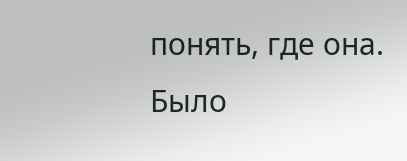понять, где она.
Было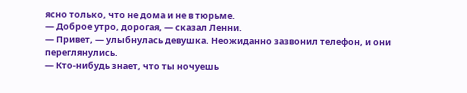ясно только, что не дома и не в тюрьме.
— Доброе утро, дорогая, — сказал Ленни.
— Привет, — улыбнулась девушка. Неожиданно зазвонил телефон, и они
переглянулись.
— Кто-нибудь знает, что ты ночуешь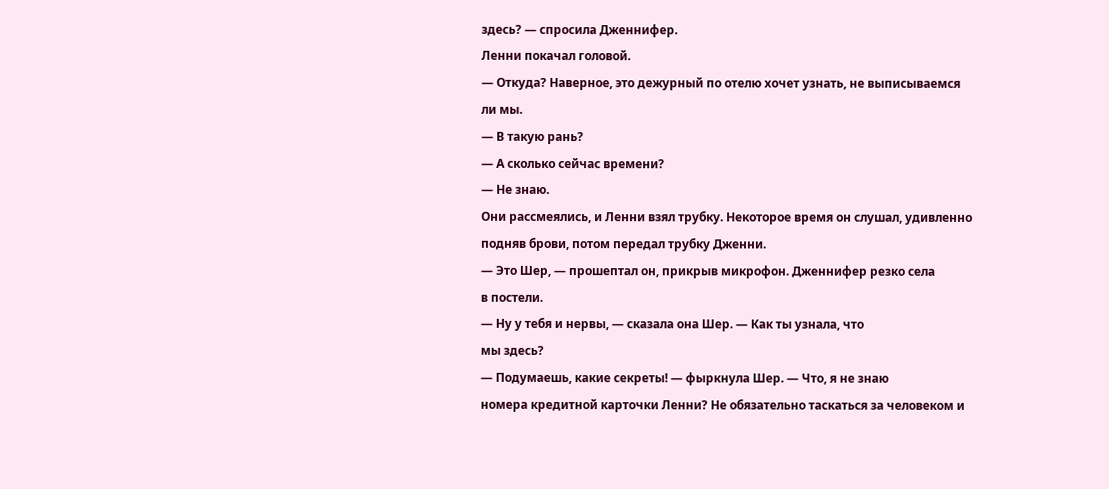здесь? — спросила Дженнифер.
Ленни покачал головой.
— Откуда? Наверное, это дежурный по отелю хочет узнать, не выписываемся
ли мы.
— В такую рань?
— А сколько сейчас времени?
— Не знаю.
Они рассмеялись, и Ленни взял трубку. Некоторое время он слушал, удивленно
подняв брови, потом передал трубку Дженни.
— Это Шер, — прошептал он, прикрыв микрофон. Дженнифер резко села
в постели.
— Ну у тебя и нервы, — сказала она Шер. — Как ты узнала, что
мы здесь?
— Подумаешь, какие секреты! — фыркнула Шер. — Что, я не знаю
номера кредитной карточки Ленни? Не обязательно таскаться за человеком и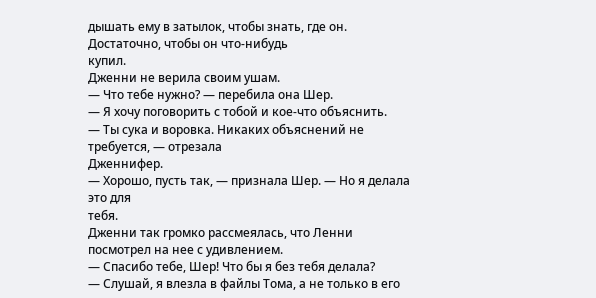дышать ему в затылок, чтобы знать, где он. Достаточно, чтобы он что-нибудь
купил.
Дженни не верила своим ушам.
— Что тебе нужно? — перебила она Шер.
— Я хочу поговорить с тобой и кое-что объяснить.
— Ты сука и воровка. Никаких объяснений не требуется, — отрезала
Дженнифер.
— Хорошо, пусть так, — признала Шер. — Но я делала это для
тебя.
Дженни так громко рассмеялась, что Ленни посмотрел на нее с удивлением.
— Спасибо тебе, Шер! Что бы я без тебя делала?
— Слушай, я влезла в файлы Тома, а не только в его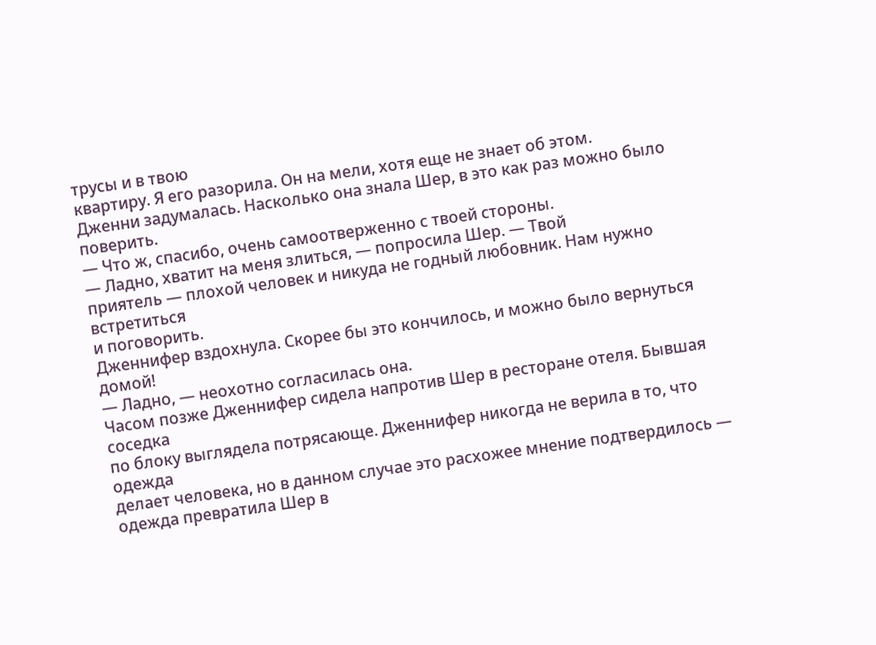трусы и в твою
квартиру. Я его разорила. Он на мели, хотя еще не знает об этом.
Дженни задумалась. Насколько она знала Шер, в это как раз можно было
поверить.
— Что ж, спасибо, очень самоотверженно с твоей стороны.
— Ладно, хватит на меня злиться, — попросила Шер. — Твой
приятель — плохой человек и никуда не годный любовник. Нам нужно встретиться
и поговорить.
Дженнифер вздохнула. Скорее бы это кончилось, и можно было вернуться домой!
— Ладно, — неохотно согласилась она.
Часом позже Дженнифер сидела напротив Шер в ресторане отеля. Бывшая соседка
по блоку выглядела потрясающе. Дженнифер никогда не верила в то, что одежда
делает человека, но в данном случае это расхожее мнение подтвердилось —
одежда превратила Шер в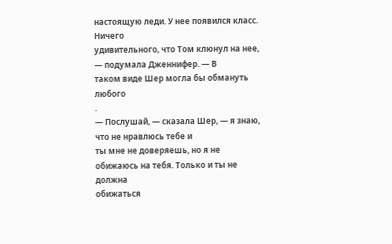настоящую леди. У нее появился класс.
Ничего
удивительного, что Том клюнул на нее, — подумала Дженнифер. — В
таком виде Шер могла бы обмануть любого
.
— Послушай, — сказала Шер, — я знаю, что не нравлюсь тебе и
ты мне не доверяешь, но я не обижаюсь на тебя. Только и ты не должна
обижаться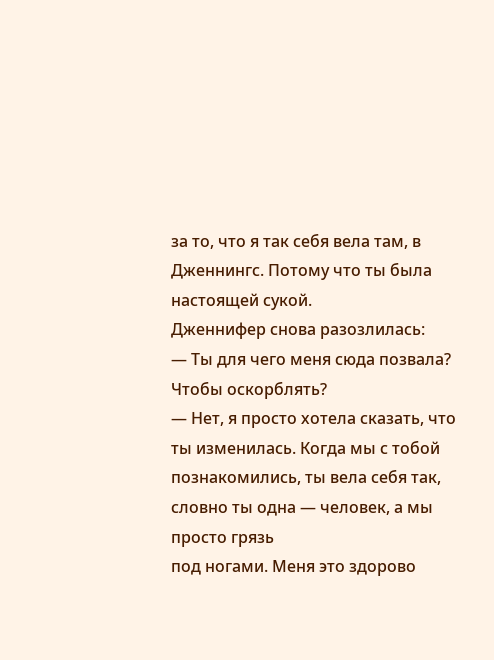за то, что я так себя вела там, в Дженнингс. Потому что ты была
настоящей сукой.
Дженнифер снова разозлилась:
— Ты для чего меня сюда позвала? Чтобы оскорблять?
— Нет, я просто хотела сказать, что ты изменилась. Когда мы с тобой
познакомились, ты вела себя так, словно ты одна — человек, а мы просто грязь
под ногами. Меня это здорово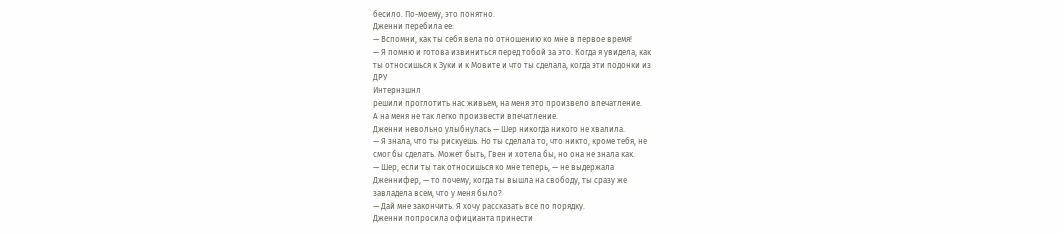бесило. По-моему, это понятно.
Дженни перебила ее:
— Вспомни, как ты себя вела по отношению ко мне в первое время!
— Я помню и готова извиниться перед тобой за это. Когда я увидела, как
ты относишься к Зуки и к Мовите и что ты сделала, когда эти подонки из
ДРУ
Интернэшнл
решили проглотить нас живьем, на меня это произвело впечатление.
А на меня не так легко произвести впечатление.
Дженни невольно улыбнулась — Шер никогда никого не хвалила.
— Я знала, что ты рискуешь. Но ты сделала то, что никто, кроме тебя, не
смог бы сделать. Может быть, Гвен и хотела бы, но она не знала как.
— Шер, если ты так относишься ко мне теперь, — не выдержала
Дженнифер, — то почему, когда ты вышла на свободу, ты сразу же
завладела всем, что у меня было?
— Дай мне закончить. Я хочу рассказать все по порядку.
Дженни попросила официанта принести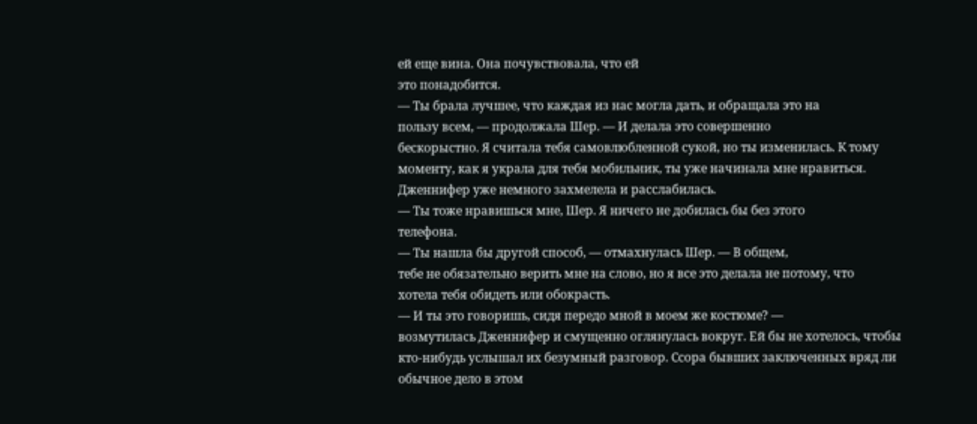ей еще вина. Она почувствовала, что ей
это понадобится.
— Ты брала лучшее, что каждая из нас могла дать, и обращала это на
пользу всем, — продолжала Шер. — И делала это совершенно
бескорыстно. Я считала тебя самовлюбленной сукой, но ты изменилась. К тому
моменту, как я украла для тебя мобильник, ты уже начинала мне нравиться.
Дженнифер уже немного захмелела и расслабилась.
— Ты тоже нравишься мне, Шер. Я ничего не добилась бы без этого
телефона.
— Ты нашла бы другой способ, — отмахнулась Шер. — В общем,
тебе не обязательно верить мне на слово, но я все это делала не потому, что
хотела тебя обидеть или обокрасть.
— И ты это говоришь, сидя передо мной в моем же костюме? —
возмутилась Дженнифер и смущенно оглянулась вокруг. Ей бы не хотелось, чтобы
кто-нибудь услышал их безумный разговор. Ссора бывших заключенных вряд ли
обычное дело в этом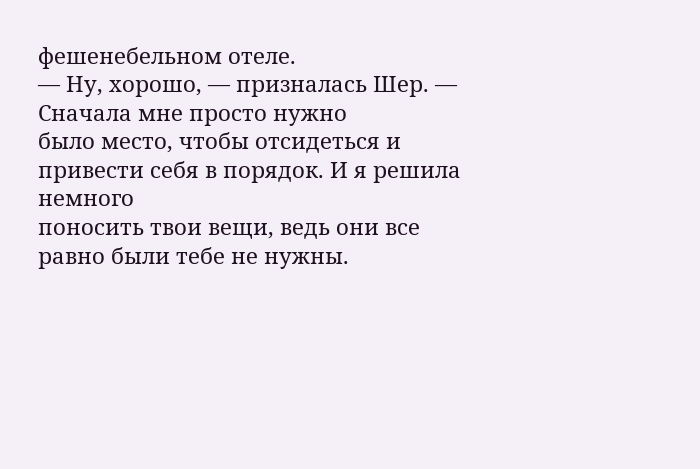фешенебельном отеле.
— Ну, хорошо, — призналась Шер. — Сначала мне просто нужно
было место, чтобы отсидеться и привести себя в порядок. И я решила немного
поносить твои вещи, ведь они все равно были тебе не нужны.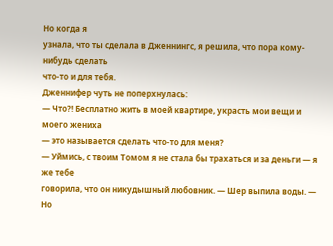Но когда я
узнала, что ты сделала в Дженнингс, я решила, что пора кому-нибудь сделать
что-то и для тебя.
Дженнифер чуть не поперхнулась:
— Что?! Бесплатно жить в моей квартире, украсть мои вещи и моего жениха
— это называется сделать что-то для меня?
— Уймись, с твоим Томом я не стала бы трахаться и за деньги — я же тебе
говорила, что он никудышный любовник. — Шер выпила воды. — Но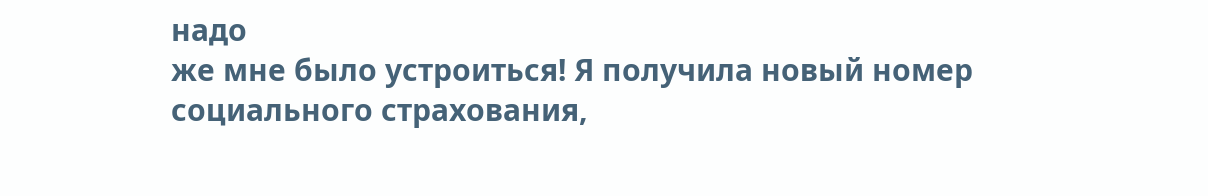надо
же мне было устроиться! Я получила новый номер социального страхования,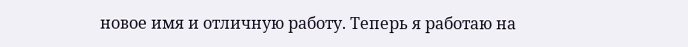новое имя и отличную работу. Теперь я работаю на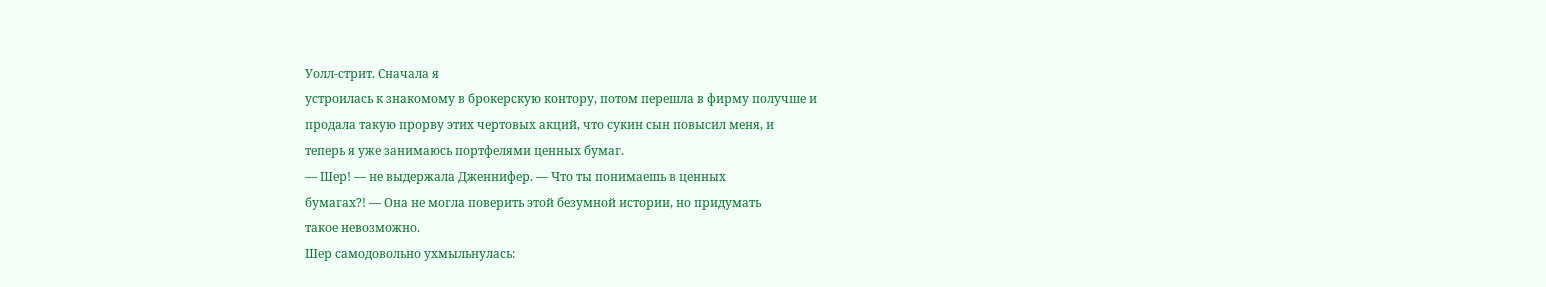Уолл-стрит. Сначала я
устроилась к знакомому в брокерскую контору, потом перешла в фирму получше и
продала такую прорву этих чертовых акций, что сукин сын повысил меня, и
теперь я уже занимаюсь портфелями ценных бумаг.
— Шер! — не выдержала Дженнифер. — Что ты понимаешь в ценных
бумагах?! — Она не могла поверить этой безумной истории, но придумать
такое невозможно.
Шер самодовольно ухмыльнулась: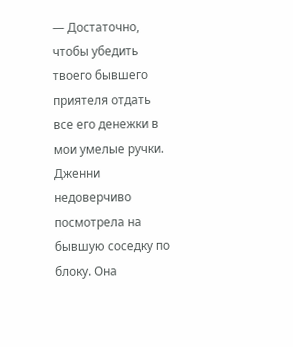— Достаточно, чтобы убедить твоего бывшего приятеля отдать все его денежки в мои умелые ручки.
Дженни недоверчиво посмотрела на бывшую соседку по блоку. Она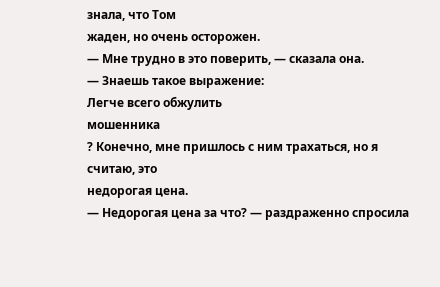знала, что Том
жаден, но очень осторожен.
— Мне трудно в это поверить, — сказала она.
— Знаешь такое выражение:
Легче всего обжулить
мошенника
? Конечно, мне пришлось с ним трахаться, но я считаю, это
недорогая цена.
— Недорогая цена за что? — раздраженно спросила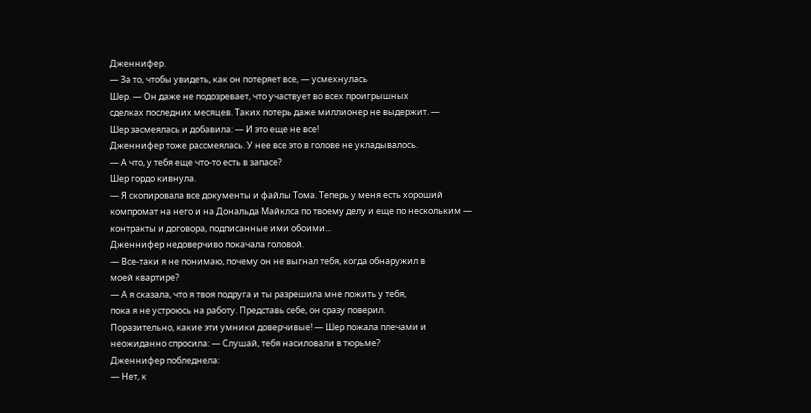Дженнифер.
— За то, чтобы увидеть, как он потеряет все, — усмехнулась
Шер. — Он даже не подозревает, что участвует во всех проигрышных
сделках последних месяцев. Таких потерь даже миллионер не выдержит. —
Шер засмеялась и добавила: — И это еще не все!
Дженнифер тоже рассмеялась. У нее все это в голове не укладывалось.
— А что, у тебя еще что-то есть в запасе?
Шер гордо кивнула.
— Я скопировала все документы и файлы Тома. Теперь у меня есть хороший
компромат на него и на Дональда Майклса по твоему делу и еще по нескольким —
контракты и договора, подписанные ими обоими...
Дженнифер недоверчиво покачала головой.
— Все-таки я не понимаю, почему он не выгнал тебя, когда обнаружил в
моей квартире?
— А я сказала, что я твоя подруга и ты разрешила мне пожить у тебя,
пока я не устроюсь на работу. Представь себе, он сразу поверил.
Поразительно, какие эти умники доверчивые! — Шер пожала плечами и
неожиданно спросила: — Слушай, тебя насиловали в тюрьме?
Дженнифер побледнела:
— Нет, к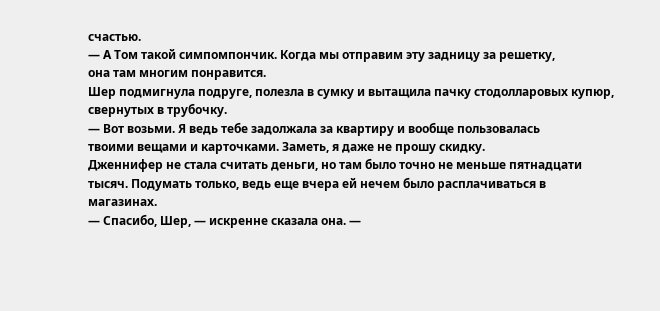счастью.
— А Том такой симпомпончик. Когда мы отправим эту задницу за решетку,
она там многим понравится.
Шер подмигнула подруге, полезла в сумку и вытащила пачку стодолларовых купюр, свернутых в трубочку.
— Вот возьми. Я ведь тебе задолжала за квартиру и вообще пользовалась
твоими вещами и карточками. Заметь, я даже не прошу скидку.
Дженнифер не стала считать деньги, но там было точно не меньше пятнадцати
тысяч. Подумать только, ведь еще вчера ей нечем было расплачиваться в
магазинах.
— Спасибо, Шер, — искренне сказала она. —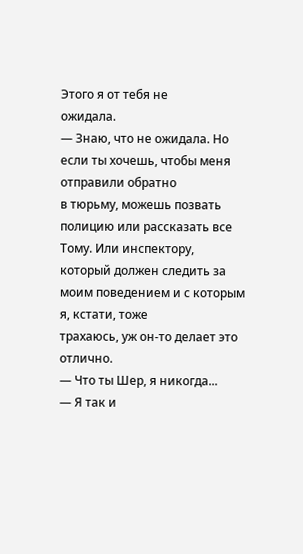Этого я от тебя не
ожидала.
— Знаю, что не ожидала. Но если ты хочешь, чтобы меня отправили обратно
в тюрьму, можешь позвать полицию или рассказать все Тому. Или инспектору,
который должен следить за моим поведением и с которым я, кстати, тоже
трахаюсь, уж он-то делает это отлично.
— Что ты Шер, я никогда...
— Я так и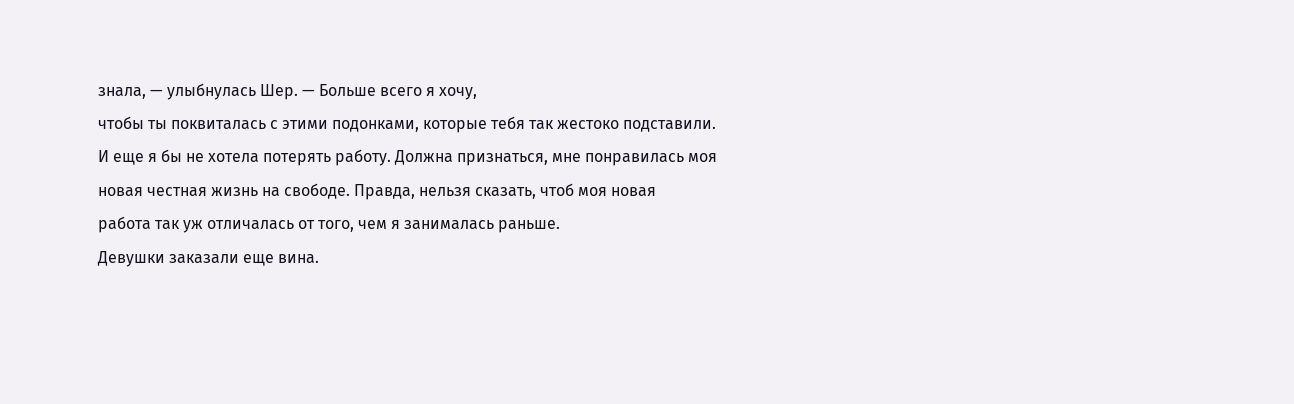знала, — улыбнулась Шер. — Больше всего я хочу,
чтобы ты поквиталась с этими подонками, которые тебя так жестоко подставили.
И еще я бы не хотела потерять работу. Должна признаться, мне понравилась моя
новая честная жизнь на свободе. Правда, нельзя сказать, чтоб моя новая
работа так уж отличалась от того, чем я занималась раньше.
Девушки заказали еще вина.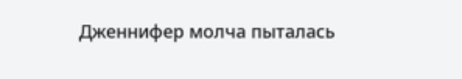Дженнифер молча пыталась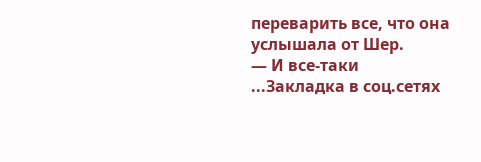переварить все, что она
услышала от Шер.
— И все-таки
...Закладка в соц.сетях